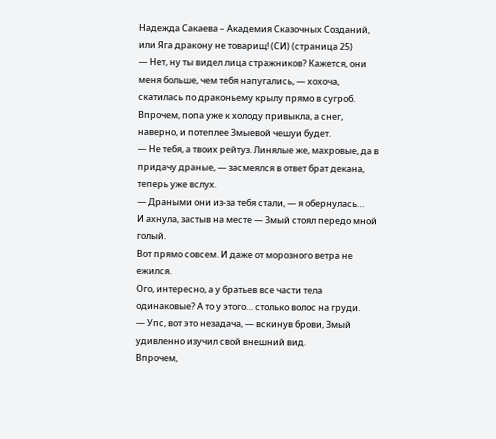Надежда Сакаева – Академия Сказочных Созданий, или Яга дракону не товарищ! (СИ) (страница 25)
— Нет, ну ты видел лица стражников? Кажется, они меня больше, чем тебя напугались, — хохоча, скатилась по драконьему крылу прямо в сугроб.
Впрочем, попа уже к холоду привыкла, а снег, наверно, и потеплее Змыевой чешуи будет.
— Не тебя, а твоих рейтуз. Линялые же, махровые, да в придачу драные, — засмеялся в ответ брат декана, теперь уже вслух.
— Драными они из-за тебя стали, — я обернулась…
И ахнула, застыв на месте — Змый стоял передо мной голый.
Вот прямо совсем. И даже от морозного ветра не ежился.
Ого, интересно, а у братьев все части тела одинаковые? А то у этого… столько волос на груди.
— Упс, вот это незадача, — вскинув брови, Змый удивленно изучил свой внешний вид.
Впрочем,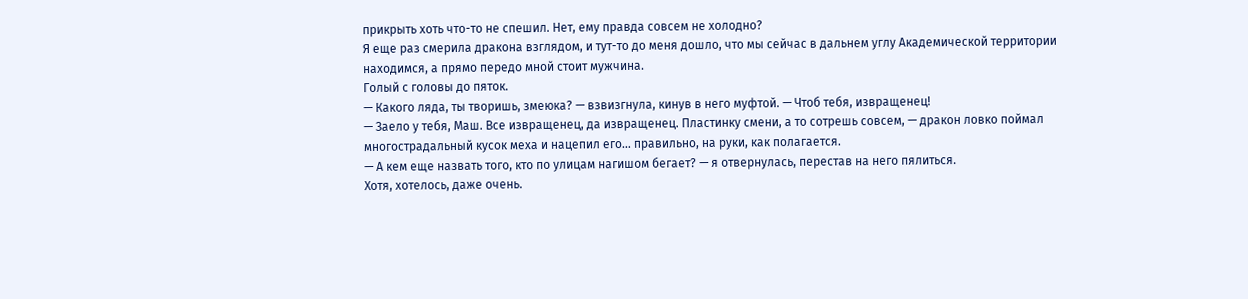прикрыть хоть что-то не спешил. Нет, ему правда совсем не холодно?
Я еще раз смерила дракона взглядом, и тут-то до меня дошло, что мы сейчас в дальнем углу Академической территории находимся, а прямо передо мной стоит мужчина.
Голый с головы до пяток.
— Какого ляда, ты творишь, змеюка? — взвизгнула, кинув в него муфтой. — Чтоб тебя, извращенец!
— Заело у тебя, Маш. Все извращенец, да извращенец. Пластинку смени, а то сотрешь совсем, — дракон ловко поймал многострадальный кусок меха и нацепил его… правильно, на руки, как полагается.
— А кем еще назвать того, кто по улицам нагишом бегает? — я отвернулась, перестав на него пялиться.
Хотя, хотелось, даже очень.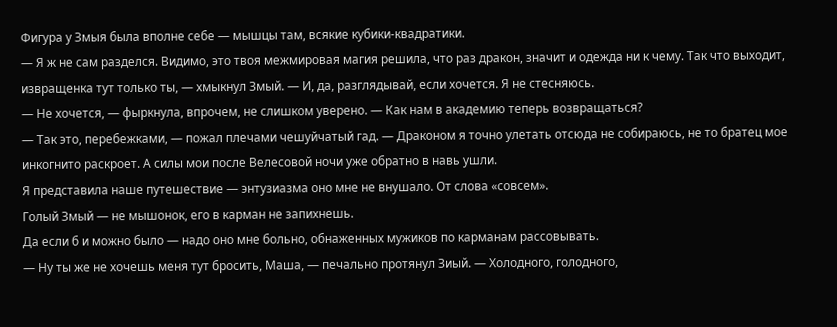Фигура у Змыя была вполне себе — мышцы там, всякие кубики-квадратики.
— Я ж не сам разделся. Видимо, это твоя межмировая магия решила, что раз дракон, значит и одежда ни к чему. Так что выходит, извращенка тут только ты, — хмыкнул Змый. — И, да, разглядывай, если хочется. Я не стесняюсь.
— Не хочется, — фыркнула, впрочем, не слишком уверено. — Как нам в академию теперь возвращаться?
— Так это, перебежками, — пожал плечами чешуйчатый гад. — Драконом я точно улетать отсюда не собираюсь, не то братец мое инкогнито раскроет. А силы мои после Велесовой ночи уже обратно в навь ушли.
Я представила наше путешествие — энтузиазма оно мне не внушало. От слова «совсем».
Голый Змый — не мышонок, его в карман не запихнешь.
Да если б и можно было — надо оно мне больно, обнаженных мужиков по карманам рассовывать.
— Ну ты же не хочешь меня тут бросить, Маша, — печально протянул Зиый. — Холодного, голодного,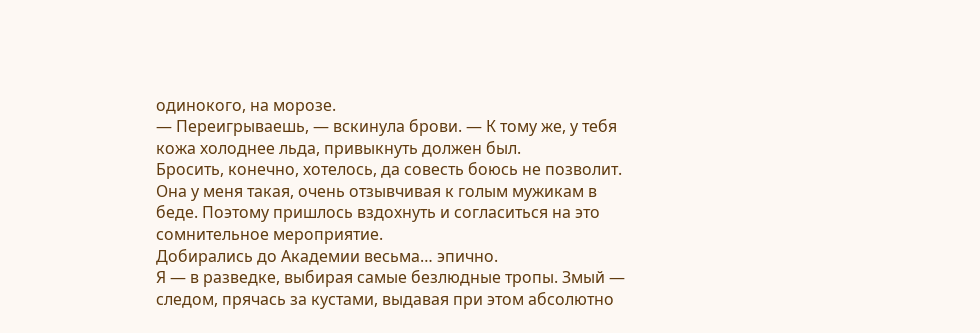одинокого, на морозе.
— Переигрываешь, — вскинула брови. — К тому же, у тебя кожа холоднее льда, привыкнуть должен был.
Бросить, конечно, хотелось, да совесть боюсь не позволит. Она у меня такая, очень отзывчивая к голым мужикам в беде. Поэтому пришлось вздохнуть и согласиться на это сомнительное мероприятие.
Добирались до Академии весьма… эпично.
Я — в разведке, выбирая самые безлюдные тропы. Змый — следом, прячась за кустами, выдавая при этом абсолютно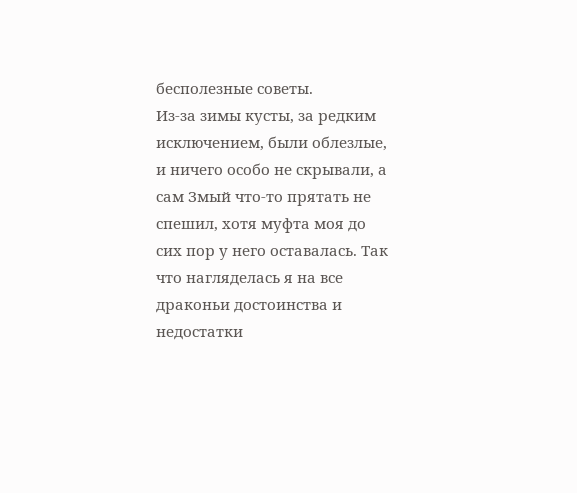бесполезные советы.
Из-за зимы кусты, за редким исключением, были облезлые, и ничего особо не скрывали, а сам Змый что-то прятать не спешил, хотя муфта моя до сих пор у него оставалась. Так что нагляделась я на все драконьи достоинства и недостатки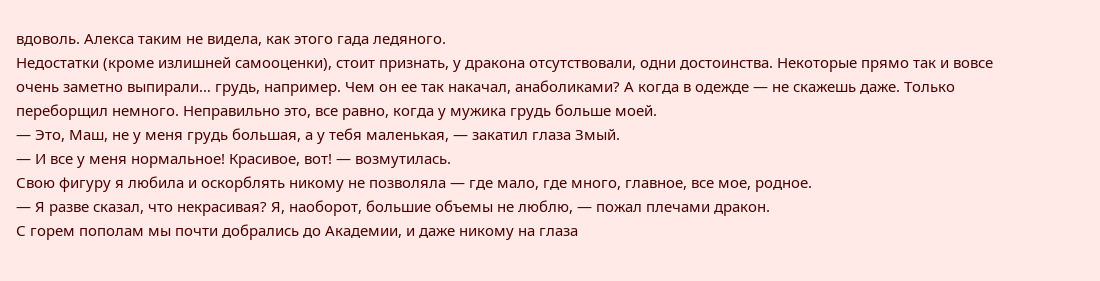вдоволь. Алекса таким не видела, как этого гада ледяного.
Недостатки (кроме излишней самооценки), стоит признать, у дракона отсутствовали, одни достоинства. Некоторые прямо так и вовсе очень заметно выпирали… грудь, например. Чем он ее так накачал, анаболиками? А когда в одежде — не скажешь даже. Только переборщил немного. Неправильно это, все равно, когда у мужика грудь больше моей.
— Это, Маш, не у меня грудь большая, а у тебя маленькая, — закатил глаза Змый.
— И все у меня нормальное! Красивое, вот! — возмутилась.
Свою фигуру я любила и оскорблять никому не позволяла — где мало, где много, главное, все мое, родное.
— Я разве сказал, что некрасивая? Я, наоборот, большие объемы не люблю, — пожал плечами дракон.
С горем пополам мы почти добрались до Академии, и даже никому на глаза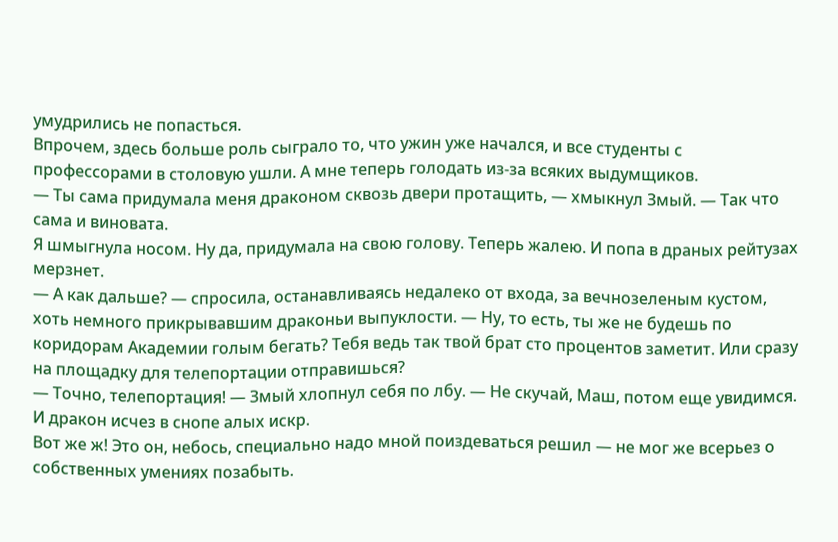умудрились не попасться.
Впрочем, здесь больше роль сыграло то, что ужин уже начался, и все студенты с профессорами в столовую ушли. А мне теперь голодать из-за всяких выдумщиков.
— Ты сама придумала меня драконом сквозь двери протащить, — хмыкнул Змый. — Так что сама и виновата.
Я шмыгнула носом. Ну да, придумала на свою голову. Теперь жалею. И попа в драных рейтузах мерзнет.
— А как дальше? — спросила, останавливаясь недалеко от входа, за вечнозеленым кустом, хоть немного прикрывавшим драконьи выпуклости. — Ну, то есть, ты же не будешь по коридорам Академии голым бегать? Тебя ведь так твой брат сто процентов заметит. Или сразу на площадку для телепортации отправишься?
— Точно, телепортация! — Змый хлопнул себя по лбу. — Не скучай, Маш, потом еще увидимся.
И дракон исчез в снопе алых искр.
Вот же ж! Это он, небось, специально надо мной поиздеваться решил — не мог же всерьез о собственных умениях позабыть.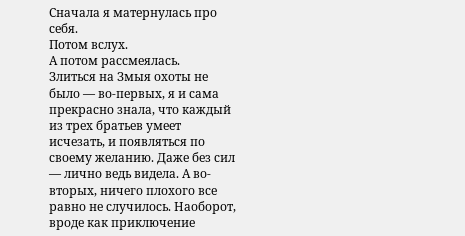Сначала я матернулась про себя.
Потом вслух.
А потом рассмеялась.
Злиться на Змыя охоты не было — во-первых, я и сама прекрасно знала, что каждый из трех братьев умеет исчезать, и появляться по своему желанию. Даже без сил — лично ведь видела. А во-вторых, ничего плохого все равно не случилось. Наоборот, вроде как приключение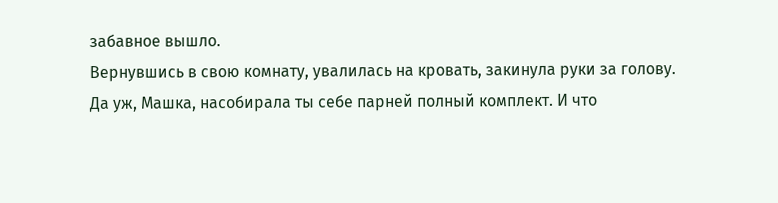забавное вышло.
Вернувшись в свою комнату, увалилась на кровать, закинула руки за голову.
Да уж, Машка, насобирала ты себе парней полный комплект. И что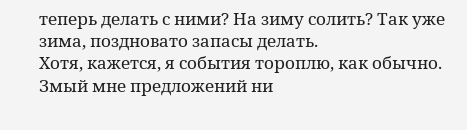теперь делать с ними? На зиму солить? Так уже зима, поздновато запасы делать.
Хотя, кажется, я события тороплю, как обычно. Змый мне предложений ни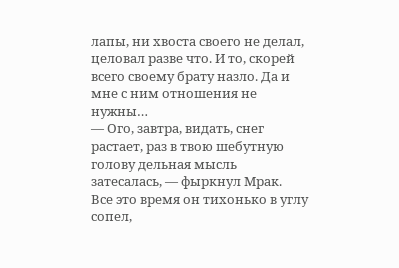лапы, ни хвоста своего не делал, целовал разве что. И то, скорей всего своему брату назло. Да и мне с ним отношения не нужны…
— Ого, завтра, видать, снег растает, раз в твою шебутную голову дельная мысль затесалась, — фыркнул Мрак.
Все это время он тихонько в углу сопел,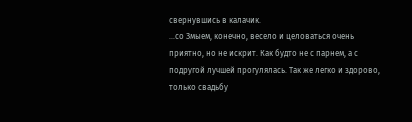свернувшись в калачик.
…со Змыем, конечно, весело и целоваться очень приятно, но не искрит. Как будто не с парнем, а с подругой лучшей прогулялась. Так же легко и здорово, только свадьбу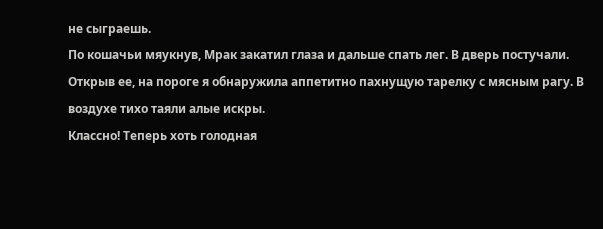не сыграешь.
По кошачьи мяукнув, Мрак закатил глаза и дальше спать лег. В дверь постучали.
Открыв ее, на пороге я обнаружила аппетитно пахнущую тарелку с мясным рагу. В воздухе тихо таяли алые искры.
Классно! Теперь хоть голодная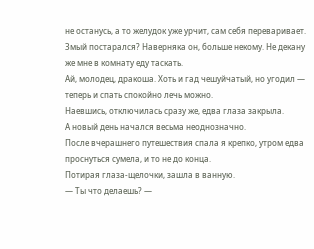не останусь, а то желудок уже урчит, сам себя переваривает.
Змый постарался? Наверняка он, больше некому. Не декану же мне в комнату еду таскать.
Ай, молодец, дракоша. Хоть и гад чешуйчатый, но угодил — теперь и спать спокойно лечь можно.
Наевшись, отключилась сразу же, едва глаза закрыла.
А новый день начался весьма неоднозначно.
После вчерашнего путешествия спала я крепко, утром едва проснуться сумела, и то не до конца.
Потирая глаза-щелочки, зашла в ванную.
— Ты что делаешь? —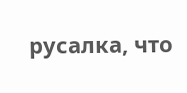русалка, что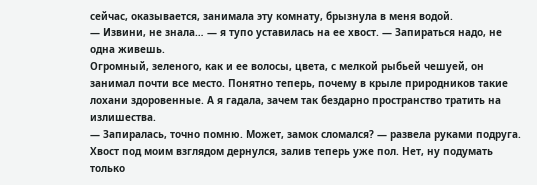сейчас, оказывается, занимала эту комнату, брызнула в меня водой.
— Извини, не знала… — я тупо уставилась на ее хвост. — Запираться надо, не одна живешь.
Огромный, зеленого, как и ее волосы, цвета, с мелкой рыбьей чешуей, он занимал почти все место. Понятно теперь, почему в крыле природников такие лохани здоровенные. А я гадала, зачем так бездарно пространство тратить на излишества.
— Запиралась, точно помню. Может, замок сломался? — развела руками подруга.
Хвост под моим взглядом дернулся, залив теперь уже пол. Нет, ну подумать только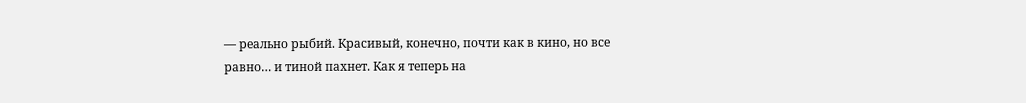— реально рыбий. Красивый, конечно, почти как в кино, но все равно… и тиной пахнет. Как я теперь на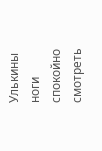Улькины ноги спокойно смотреть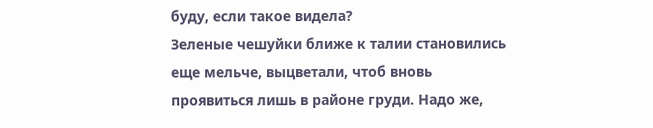буду, если такое видела?
Зеленые чешуйки ближе к талии становились еще мельче, выцветали, чтоб вновь проявиться лишь в районе груди. Надо же,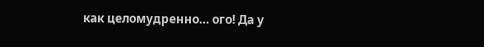как целомудренно… ого! Да у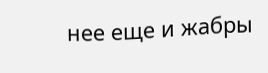нее еще и жабры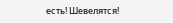есть! Шевелятся!